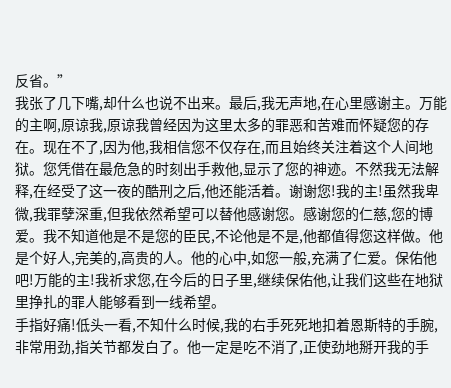反省。”
我张了几下嘴,却什么也说不出来。最后,我无声地,在心里感谢主。万能的主啊,原谅我,原谅我曾经因为这里太多的罪恶和苦难而怀疑您的存在。现在不了,因为他,我相信您不仅存在,而且始终关注着这个人间地狱。您凭借在最危急的时刻出手救他,显示了您的神迹。不然我无法解释,在经受了这一夜的酷刑之后,他还能活着。谢谢您!我的主!虽然我卑微,我罪孽深重,但我依然希望可以替他感谢您。感谢您的仁慈,您的博爱。我不知道他是不是您的臣民,不论他是不是,他都值得您这样做。他是个好人,完美的,高贵的人。他的心中,如您一般,充满了仁爱。保佑他吧!万能的主!我祈求您,在今后的日子里,继续保佑他,让我们这些在地狱里挣扎的罪人能够看到一线希望。
手指好痛!低头一看,不知什么时候,我的右手死死地扣着恩斯特的手腕,非常用劲,指关节都发白了。他一定是吃不消了,正使劲地掰开我的手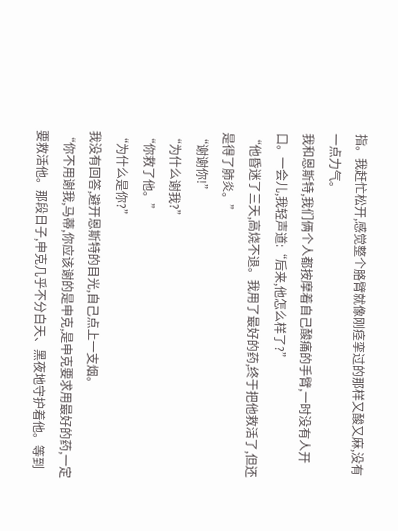指。我赶忙松开,感觉整个胳臂就像刚痉挛过的那样又酸又麻,没有一点力气。
我和恩斯特,我们俩个人都按摩着自己酸痛的手臂,一时没有人开口。一会儿,我轻声道:“后来,他怎么样了?”
“他昏迷了三天,高烧不退。我用了最好的药,终于把他救活了,但还是得了肺炎。”
“谢谢你!”
“为什么谢我?”
“你救了他。”
“为什么是你?”
我没有回答,避开恩斯特的目光,自己点上一支烟。
“你不用谢我,马蒂,你应该谢的是申克,是申克要求用最好的药,一定要救活他。那段日子,申克几乎不分白天、黑夜地守护着他。等到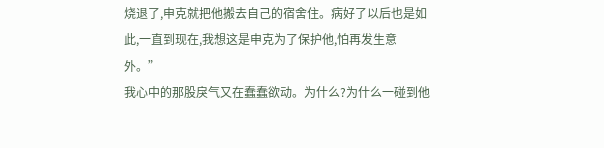烧退了,申克就把他搬去自己的宿舍住。病好了以后也是如此,一直到现在,我想这是申克为了保护他,怕再发生意外。”
我心中的那股戾气又在蠢蠢欲动。为什么?为什么一碰到他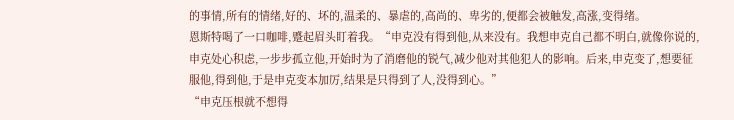的事情,所有的情绪,好的、坏的,温柔的、暴虐的,高尚的、卑劣的,便都会被触发,高涨,变得绪。
恩斯特喝了一口咖啡,蹙起眉头盯着我。“申克没有得到他,从来没有。我想申克自己都不明白,就像你说的,申克处心积虑,一步步孤立他,开始时为了消磨他的锐气,减少他对其他犯人的影响。后来,申克变了,想要征服他,得到他,于是申克变本加厉,结果是只得到了人,没得到心。”
“申克压根就不想得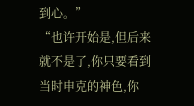到心。”
“也许开始是,但后来就不是了,你只要看到当时申克的神色,你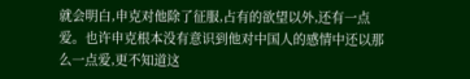就会明白,申克对他除了征服,占有的欲望以外,还有一点爱。也许申克根本没有意识到他对中国人的感情中还以那么一点爱,更不知道这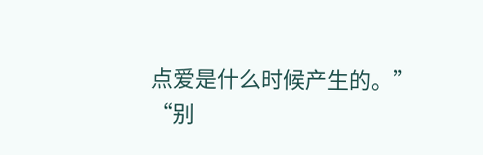点爱是什么时候产生的。”
“别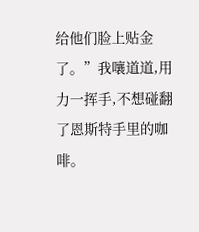给他们脸上贴金了。”我嚷道道,用力一挥手,不想碰翻了恩斯特手里的咖啡。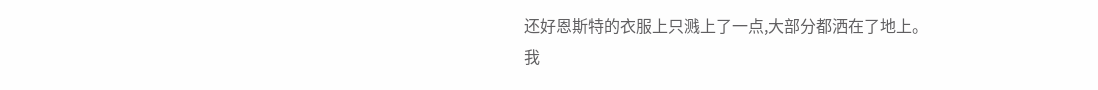还好恩斯特的衣服上只溅上了一点,大部分都洒在了地上。
我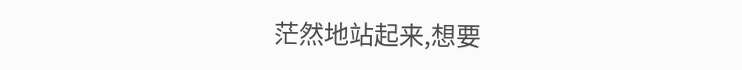茫然地站起来,想要